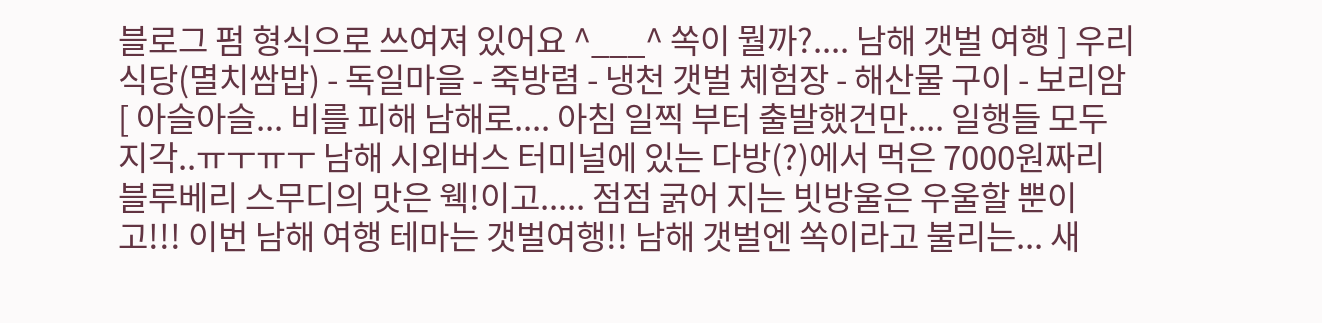블로그 펌 형식으로 쓰여져 있어요 ^___^ 쏙이 뭘까?.... 남해 갯벌 여행 ] 우리식당(멸치쌈밥) - 독일마을 - 죽방렴 - 냉천 갯벌 체험장 - 해산물 구이 - 보리암 [ 아슬아슬... 비를 피해 남해로.... 아침 일찍 부터 출발했건만.... 일행들 모두 지각..ㅠㅜㅠㅜ 남해 시외버스 터미널에 있는 다방(?)에서 먹은 7000원짜리 블루베리 스무디의 맛은 웩!이고..... 점점 굵어 지는 빗방울은 우울할 뿐이고!!! 이번 남해 여행 테마는 갯벌여행!! 남해 갯벌엔 쏙이라고 불리는... 새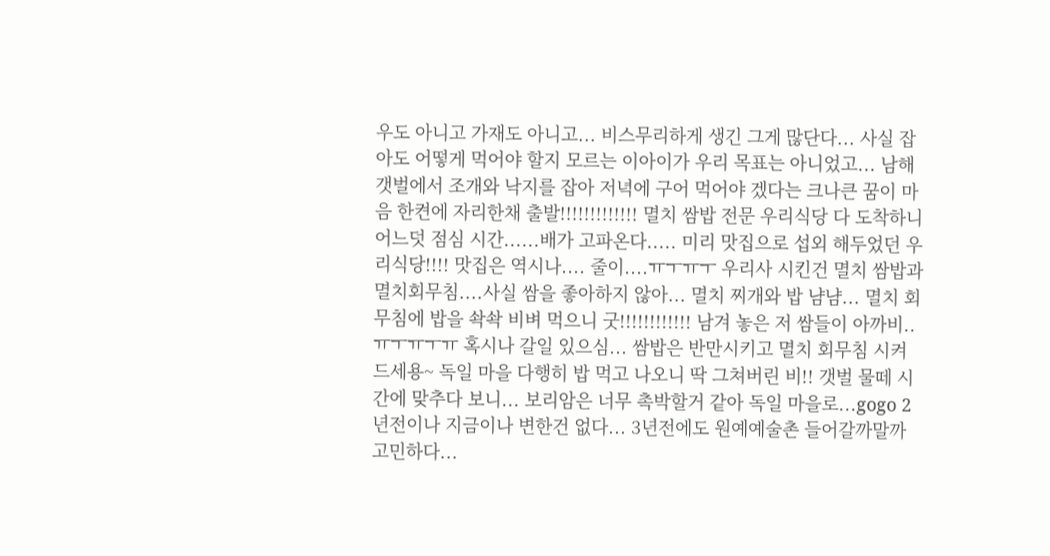우도 아니고 가재도 아니고... 비스무리하게 생긴 그게 많단다... 사실 잡아도 어떻게 먹어야 할지 모르는 이아이가 우리 목표는 아니었고... 남해 갯벌에서 조개와 낙지를 잡아 저녁에 구어 먹어야 겠다는 크나큰 꿈이 마음 한켠에 자리한채 출발!!!!!!!!!!!!! 멸치 쌈밥 전문 우리식당 다 도착하니 어느덧 점심 시간......배가 고파온다..... 미리 맛집으로 섭외 해두었던 우리식당!!!! 맛집은 역시나.... 줄이....ㅠㅜㅠㅜ 우리사 시킨건 멸치 쌈밥과 멸치회무침....사실 쌈을 좋아하지 않아... 멸치 찌개와 밥 냠냠... 멸치 회무침에 밥을 솩솩 비벼 먹으니 굿!!!!!!!!!!!! 남겨 놓은 저 쌈들이 아까비..ㅠㅜㅠㅜㅠ 혹시나 갈일 있으심... 쌈밥은 반만시키고 멸치 회무침 시켜드세용~ 독일 마을 다행히 밥 먹고 나오니 딱 그쳐버린 비!! 갯벌 물떼 시간에 맞추다 보니... 보리암은 너무 촉박할거 같아 독일 마을로...gogo 2년전이나 지금이나 변한건 없다... 3년전에도 원예예술촌 들어갈까말까 고민하다...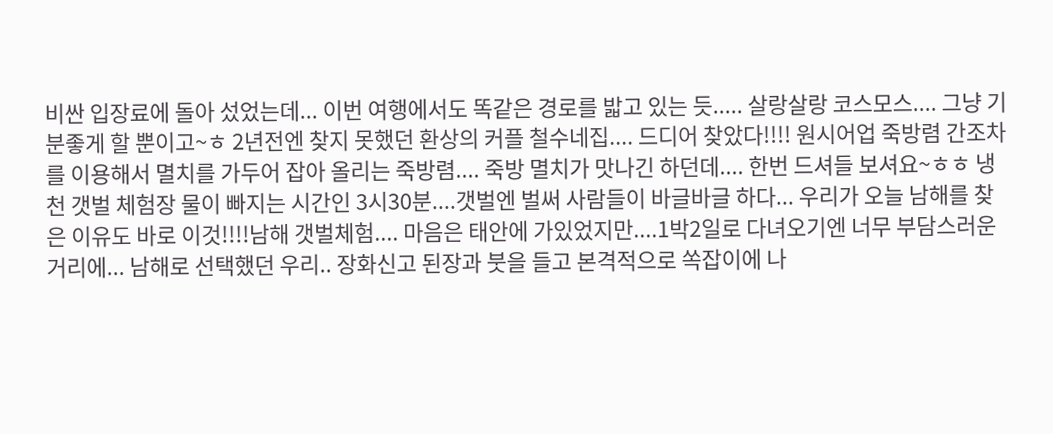비싼 입장료에 돌아 섰었는데... 이번 여행에서도 똑같은 경로를 밟고 있는 듯..... 살랑살랑 코스모스.... 그냥 기분좋게 할 뿐이고~ㅎ 2년전엔 찾지 못했던 환상의 커플 철수네집.... 드디어 찾았다!!!! 원시어업 죽방렴 간조차를 이용해서 멸치를 가두어 잡아 올리는 죽방렴.... 죽방 멸치가 맛나긴 하던데.... 한번 드셔들 보셔요~ㅎㅎ 냉천 갯벌 체험장 물이 빠지는 시간인 3시30분....갯벌엔 벌써 사람들이 바글바글 하다... 우리가 오늘 남해를 찾은 이유도 바로 이것!!!!남해 갯벌체험.... 마음은 태안에 가있었지만....1박2일로 다녀오기엔 너무 부담스러운 거리에... 남해로 선택했던 우리.. 장화신고 된장과 붓을 들고 본격적으로 쏙잡이에 나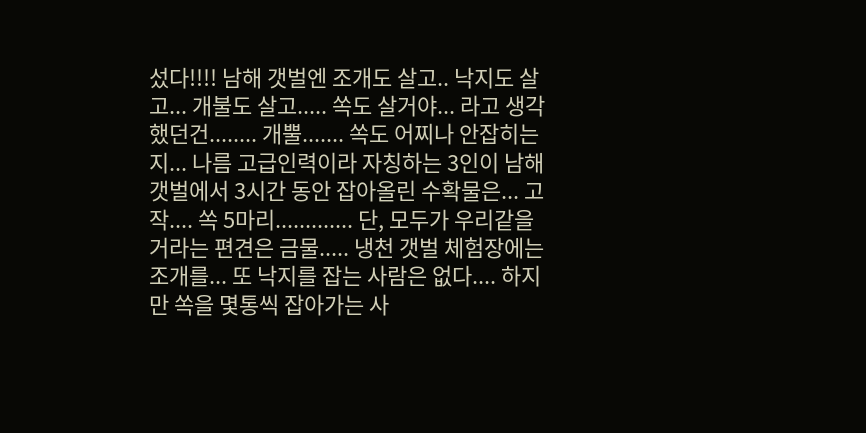섰다!!!! 남해 갯벌엔 조개도 살고.. 낙지도 살고... 개불도 살고..... 쏙도 살거야... 라고 생각했던건........ 개뿔....... 쏙도 어찌나 안잡히는지... 나름 고급인력이라 자칭하는 3인이 남해 갯벌에서 3시간 동안 잡아올린 수확물은... 고작.... 쏙 5마리............. 단, 모두가 우리같을 거라는 편견은 금물..... 냉천 갯벌 체험장에는 조개를... 또 낙지를 잡는 사람은 없다.... 하지만 쏙을 몇통씩 잡아가는 사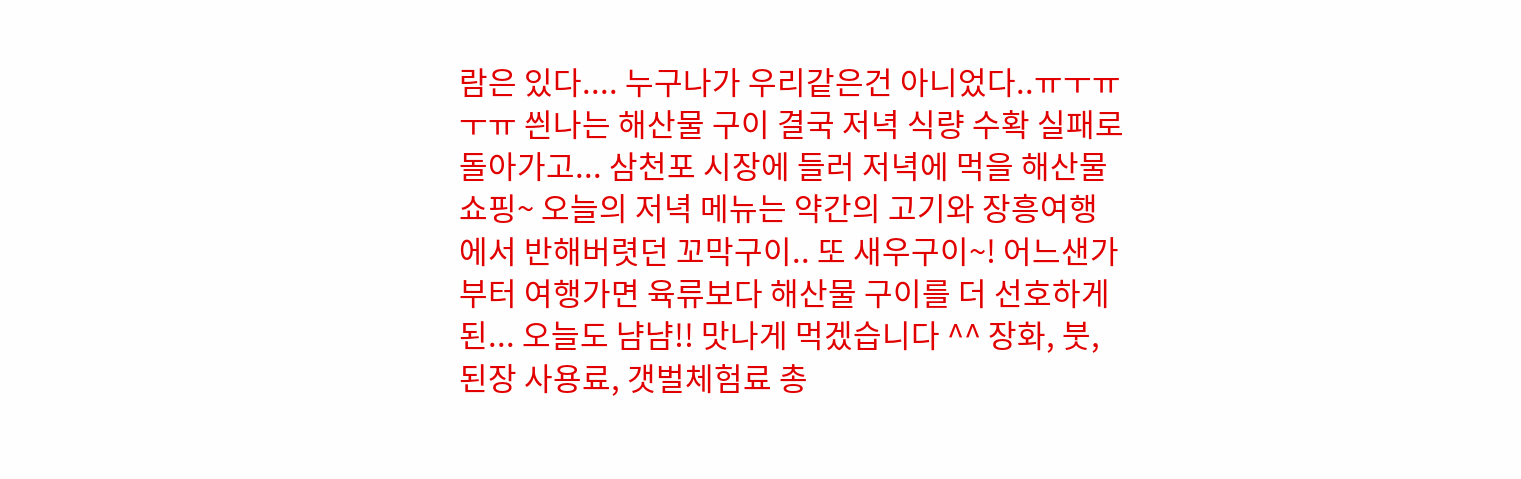람은 있다.... 누구나가 우리같은건 아니었다..ㅠㅜㅠㅜㅠ 씐나는 해산물 구이 결국 저녁 식량 수확 실패로 돌아가고... 삼천포 시장에 들러 저녁에 먹을 해산물 쇼핑~ 오늘의 저녁 메뉴는 약간의 고기와 장흥여행에서 반해버렷던 꼬막구이.. 또 새우구이~! 어느샌가 부터 여행가면 육류보다 해산물 구이를 더 선호하게 된... 오늘도 냠냠!! 맛나게 먹겠습니다 ^^ 장화, 붓, 된장 사용료, 갯벌체험료 총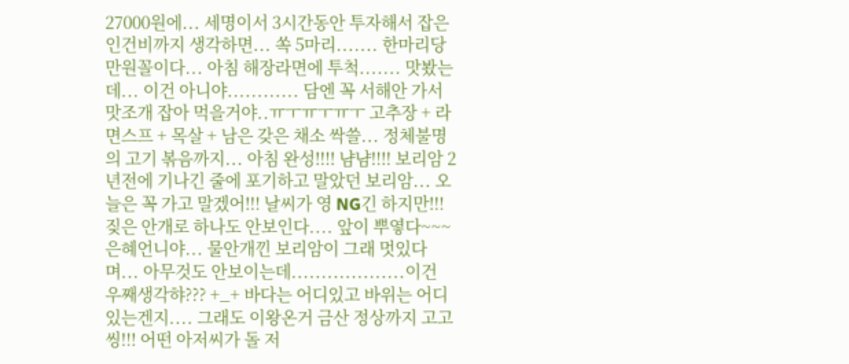27000원에... 세명이서 3시간동안 투자해서 잡은 인건비까지 생각하면... 쏙 5마리....... 한마리당 만원꼴이다... 아침 해장라면에 투척....... 맛봤는데... 이건 아니야............ 담엔 꼭 서해안 가서 맛조개 잡아 먹을거야..ㅠㅜㅠㅜㅠㅜ 고추장 + 라면스프 + 목살 + 남은 갖은 채소 싹쓸... 정체불명의 고기 볶음까지... 아침 완성!!!! 냠냠!!!! 보리암 2년전에 기나긴 줄에 포기하고 말았던 보리암... 오늘은 꼭 가고 말겠어!!! 날씨가 영 NG긴 하지만!!! 짖은 안개로 하나도 안보인다.... 앞이 뿌옇다~~~ 은혜언니야... 물안개낀 보리암이 그래 멋있다며... 아무것도 안보이는데...................이건 우째생각햐??? +_+ 바다는 어디있고 바위는 어디있는겐지.... 그래도 이왕온거 금산 정상까지 고고씽!!! 어떤 아저씨가 돌 저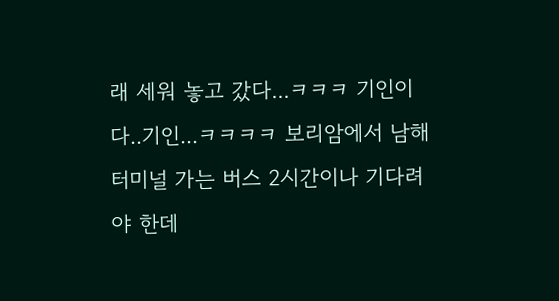래 세워 놓고 갔다...ㅋㅋㅋ 기인이다..기인...ㅋㅋㅋㅋ 보리암에서 남해터미널 가는 버스 2시간이나 기다려야 한데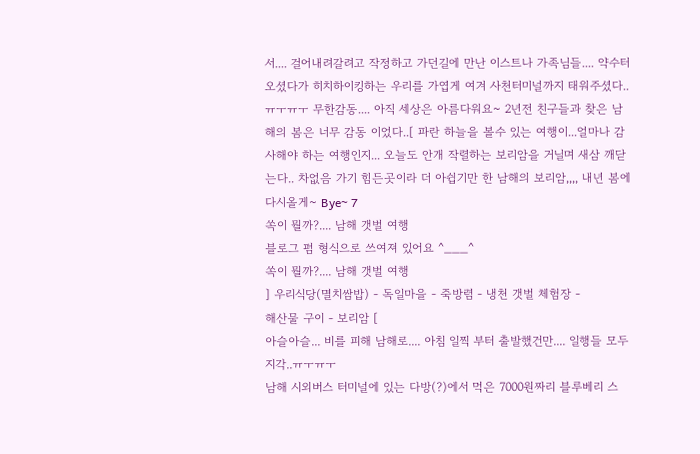서.... 걸어내려갈려고 작정하고 가던길에 만난 이스트나 가족님들.... 약수터 오셨다가 히치하이킹하는 우리를 가엽게 여겨 사천터미널까지 태워주셨다..ㅠㅜㅠㅜ 무한감동.... 아직 세상은 아름다워요~ 2년전 친구들과 찾은 남해의 봄은 너무 감동 이었다..[ 파란 하늘을 볼수 있는 여행이...얼마나 감사해야 하는 여행인지... 오늘도 안개 작렬하는 보리암을 거닐며 새삼 깨닫는다.. 차없음 가기 힘든곳이라 더 아쉽기만 한 남해의 보리암,,,, 내년 봄에 다시올게~ Bye~ 7
쏙이 뭘까?.... 남해 갯벌 여행
블로그 펌 형식으로 쓰여져 있어요 ^___^
쏙이 뭘까?.... 남해 갯벌 여행
] 우리식당(멸치쌈밥) - 독일마을 - 죽방렴 - 냉천 갯벌 체험장 -
해산물 구이 - 보리암 [
아슬아슬... 비를 피해 남해로.... 아침 일찍 부터 출발했건만.... 일행들 모두 지각..ㅠㅜㅠㅜ
남해 시외버스 터미널에 있는 다방(?)에서 먹은 7000원짜리 블루베리 스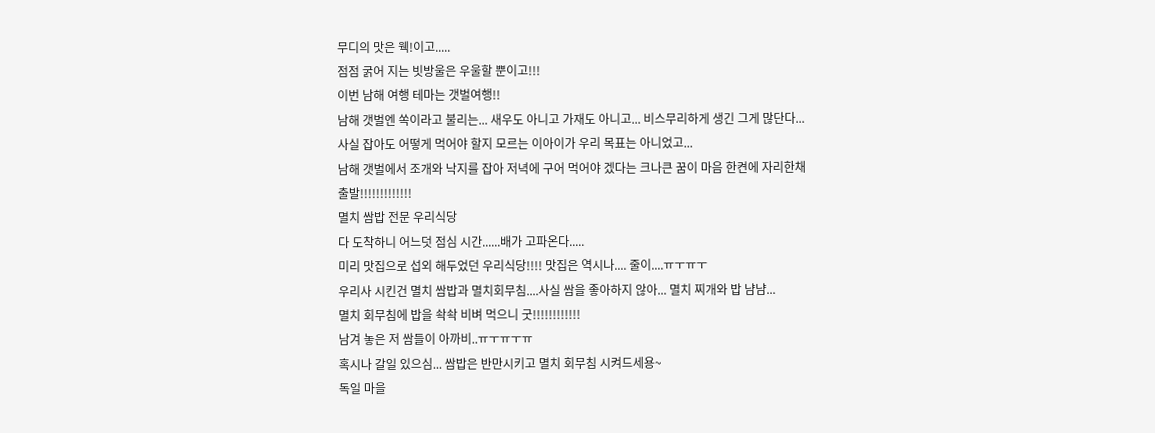무디의 맛은 웩!이고.....
점점 굵어 지는 빗방울은 우울할 뿐이고!!!
이번 남해 여행 테마는 갯벌여행!!
남해 갯벌엔 쏙이라고 불리는... 새우도 아니고 가재도 아니고... 비스무리하게 생긴 그게 많단다...
사실 잡아도 어떻게 먹어야 할지 모르는 이아이가 우리 목표는 아니었고...
남해 갯벌에서 조개와 낙지를 잡아 저녁에 구어 먹어야 겠다는 크나큰 꿈이 마음 한켠에 자리한채 출발!!!!!!!!!!!!!
멸치 쌈밥 전문 우리식당
다 도착하니 어느덧 점심 시간......배가 고파온다.....
미리 맛집으로 섭외 해두었던 우리식당!!!! 맛집은 역시나.... 줄이....ㅠㅜㅠㅜ
우리사 시킨건 멸치 쌈밥과 멸치회무침....사실 쌈을 좋아하지 않아... 멸치 찌개와 밥 냠냠...
멸치 회무침에 밥을 솩솩 비벼 먹으니 굿!!!!!!!!!!!!
남겨 놓은 저 쌈들이 아까비..ㅠㅜㅠㅜㅠ
혹시나 갈일 있으심... 쌈밥은 반만시키고 멸치 회무침 시켜드세용~
독일 마을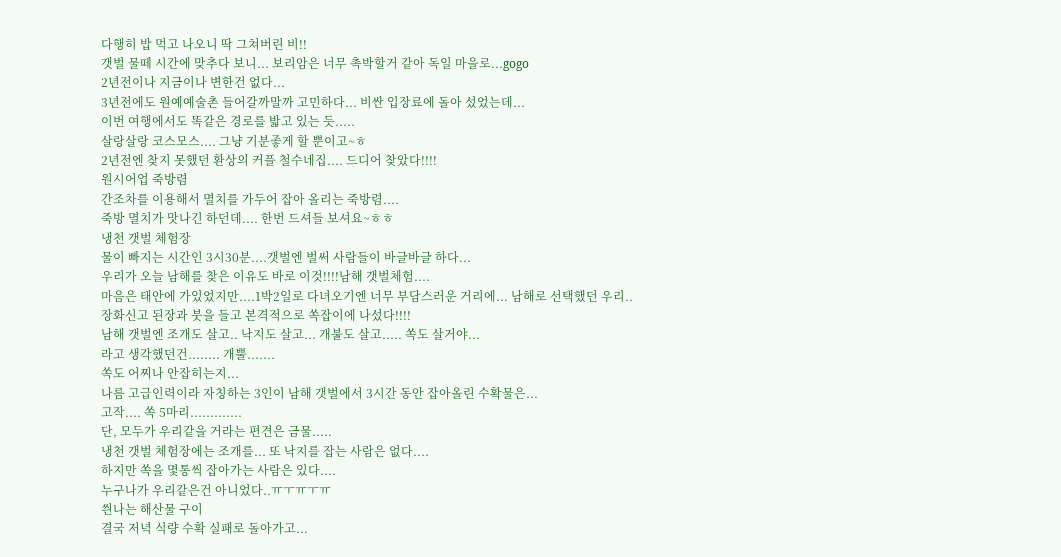다행히 밥 먹고 나오니 딱 그쳐버린 비!!
갯벌 물떼 시간에 맞추다 보니... 보리암은 너무 촉박할거 같아 독일 마을로...gogo
2년전이나 지금이나 변한건 없다...
3년전에도 원예예술촌 들어갈까말까 고민하다... 비싼 입장료에 돌아 섰었는데...
이번 여행에서도 똑같은 경로를 밟고 있는 듯.....
살랑살랑 코스모스.... 그냥 기분좋게 할 뿐이고~ㅎ
2년전엔 찾지 못했던 환상의 커플 철수네집.... 드디어 찾았다!!!!
원시어업 죽방렴
간조차를 이용해서 멸치를 가두어 잡아 올리는 죽방렴....
죽방 멸치가 맛나긴 하던데.... 한번 드셔들 보셔요~ㅎㅎ
냉천 갯벌 체험장
물이 빠지는 시간인 3시30분....갯벌엔 벌써 사람들이 바글바글 하다...
우리가 오늘 남해를 찾은 이유도 바로 이것!!!!남해 갯벌체험....
마음은 태안에 가있었지만....1박2일로 다녀오기엔 너무 부담스러운 거리에... 남해로 선택했던 우리..
장화신고 된장과 붓을 들고 본격적으로 쏙잡이에 나섰다!!!!
남해 갯벌엔 조개도 살고.. 낙지도 살고... 개불도 살고..... 쏙도 살거야...
라고 생각했던건........ 개뿔.......
쏙도 어찌나 안잡히는지...
나름 고급인력이라 자칭하는 3인이 남해 갯벌에서 3시간 동안 잡아올린 수확물은...
고작.... 쏙 5마리.............
단, 모두가 우리같을 거라는 편견은 금물.....
냉천 갯벌 체험장에는 조개를... 또 낙지를 잡는 사람은 없다....
하지만 쏙을 몇통씩 잡아가는 사람은 있다....
누구나가 우리같은건 아니었다..ㅠㅜㅠㅜㅠ
씐나는 해산물 구이
결국 저녁 식량 수확 실패로 돌아가고...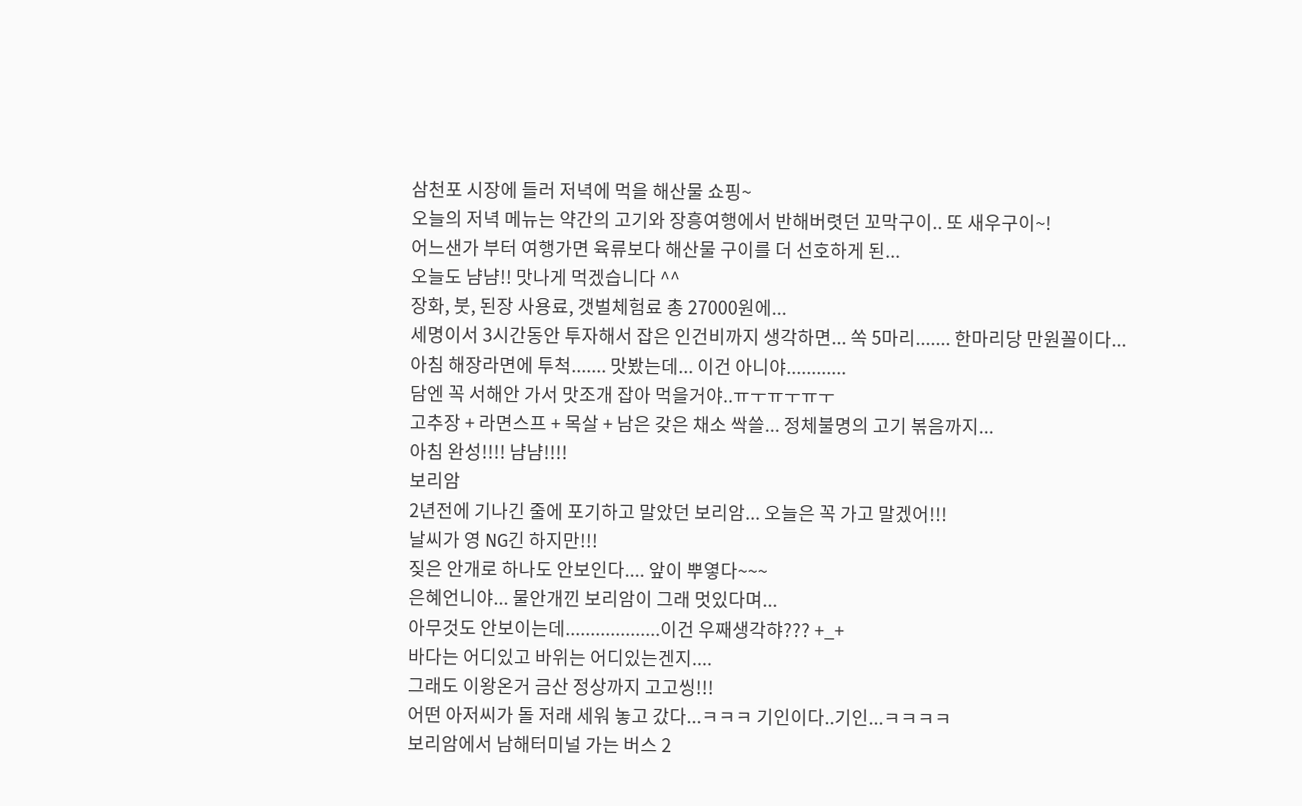삼천포 시장에 들러 저녁에 먹을 해산물 쇼핑~
오늘의 저녁 메뉴는 약간의 고기와 장흥여행에서 반해버렷던 꼬막구이.. 또 새우구이~!
어느샌가 부터 여행가면 육류보다 해산물 구이를 더 선호하게 된...
오늘도 냠냠!! 맛나게 먹겠습니다 ^^
장화, 붓, 된장 사용료, 갯벌체험료 총 27000원에...
세명이서 3시간동안 투자해서 잡은 인건비까지 생각하면... 쏙 5마리....... 한마리당 만원꼴이다...
아침 해장라면에 투척....... 맛봤는데... 이건 아니야............
담엔 꼭 서해안 가서 맛조개 잡아 먹을거야..ㅠㅜㅠㅜㅠㅜ
고추장 + 라면스프 + 목살 + 남은 갖은 채소 싹쓸... 정체불명의 고기 볶음까지...
아침 완성!!!! 냠냠!!!!
보리암
2년전에 기나긴 줄에 포기하고 말았던 보리암... 오늘은 꼭 가고 말겠어!!!
날씨가 영 NG긴 하지만!!!
짖은 안개로 하나도 안보인다.... 앞이 뿌옇다~~~
은혜언니야... 물안개낀 보리암이 그래 멋있다며...
아무것도 안보이는데...................이건 우째생각햐??? +_+
바다는 어디있고 바위는 어디있는겐지....
그래도 이왕온거 금산 정상까지 고고씽!!!
어떤 아저씨가 돌 저래 세워 놓고 갔다...ㅋㅋㅋ 기인이다..기인...ㅋㅋㅋㅋ
보리암에서 남해터미널 가는 버스 2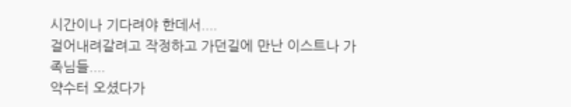시간이나 기다려야 한데서....
걸어내려갈려고 작정하고 가던길에 만난 이스트나 가족님들....
약수터 오셨다가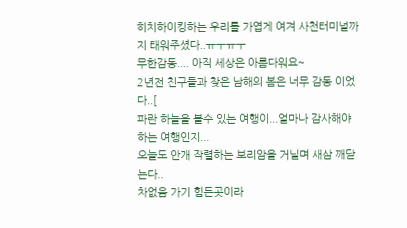히치하이킹하는 우리를 가엽게 여겨 사천터미널까지 태워주셨다..ㅠㅜㅠㅜ
무한감동.... 아직 세상은 아름다워요~
2년전 친구들과 찾은 남해의 봄은 너무 감동 이었다..[
파란 하늘을 볼수 있는 여행이...얼마나 감사해야 하는 여행인지...
오늘도 안개 작렬하는 보리암을 거닐며 새삼 깨닫는다..
차없음 가기 힘든곳이라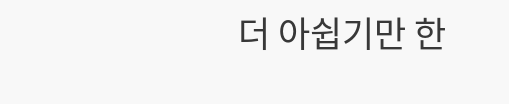더 아쉽기만 한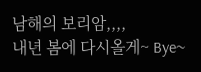남해의 보리암,,,,
내년 봄에 다시올게~ Bye~